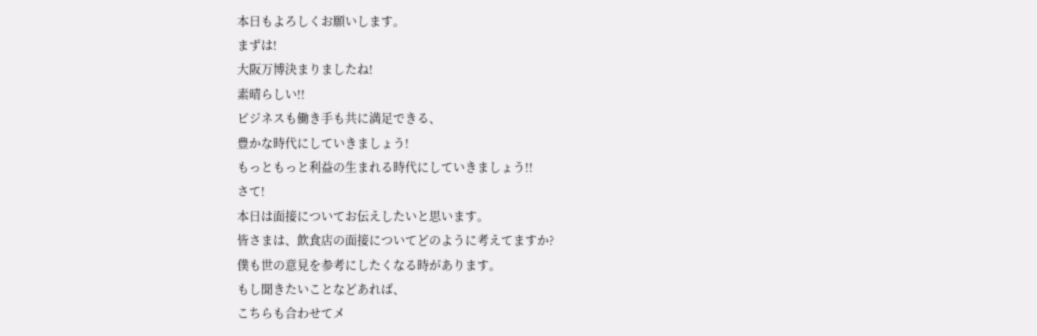本日もよろしくお願いします。
まずは!
大阪万博決まりましたね!
素晴らしい!!
ビジネスも働き手も共に満足できる、
豊かな時代にしていきましょう!
もっともっと利益の生まれる時代にしていきましょう!!
さて!
本日は面接についてお伝えしたいと思います。
皆さまは、飲食店の面接についてどのように考えてますか?
僕も世の意見を参考にしたくなる時があります。
もし聞きたいことなどあれば、
こちらも合わせてメ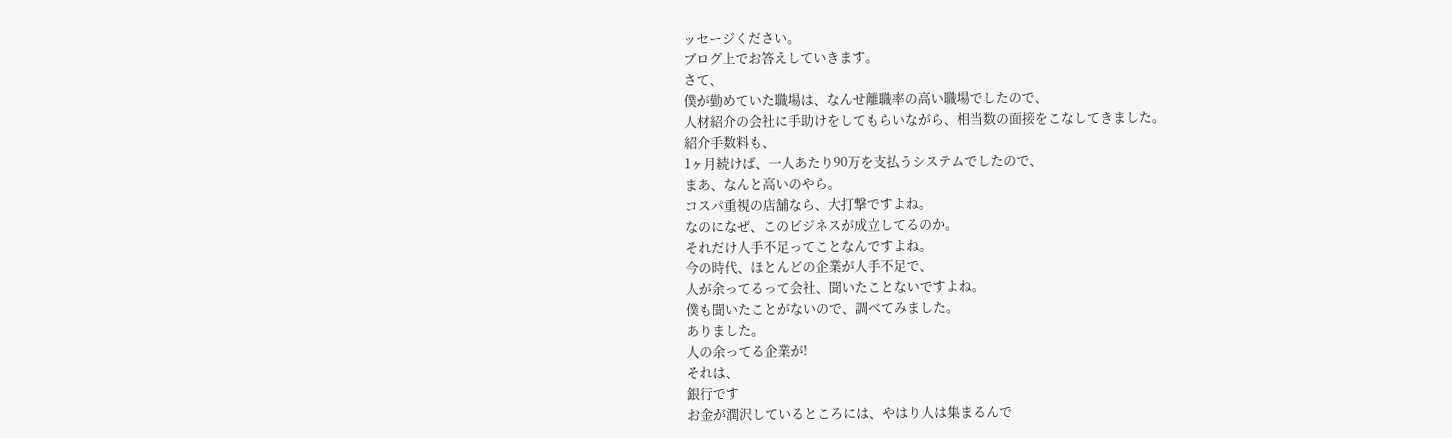ッセージください。
ブログ上でお答えしていきます。
さて、
僕が勤めていた職場は、なんせ離職率の高い職場でしたので、
人材紹介の会社に手助けをしてもらいながら、相当数の面接をこなしてきました。
紹介手数料も、
1ヶ月続けば、一人あたり90万を支払うシステムでしたので、
まあ、なんと高いのやら。
コスパ重視の店舗なら、大打撃ですよね。
なのになぜ、このビジネスが成立してるのか。
それだけ人手不足ってことなんですよね。
今の時代、ほとんどの企業が人手不足で、
人が余ってるって会社、聞いたことないですよね。
僕も聞いたことがないので、調べてみました。
ありました。
人の余ってる企業が!
それは、
銀行です
お金が潤沢しているところには、やはり人は集まるんで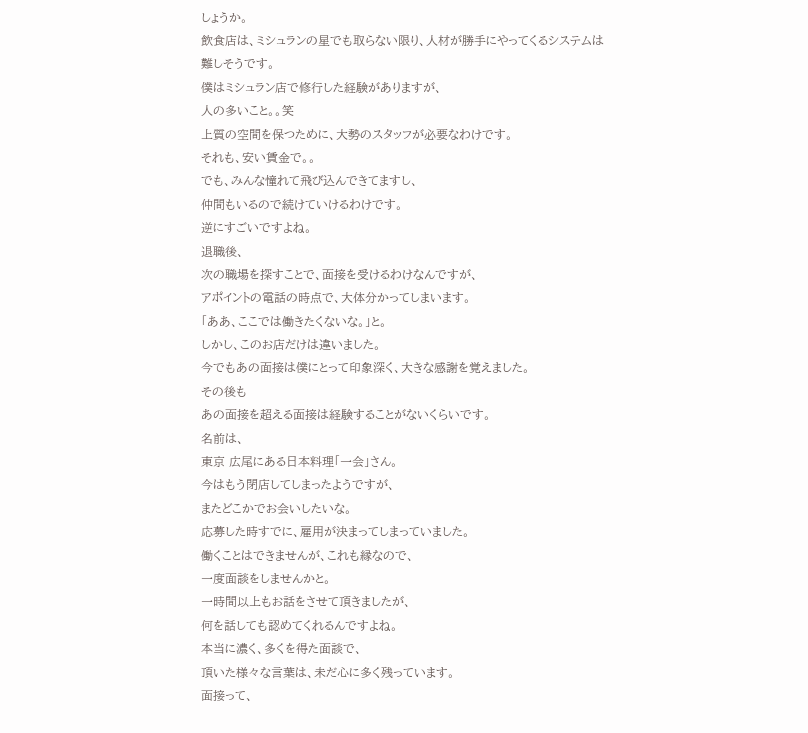しょうか。
飲食店は、ミシュランの星でも取らない限り、人材が勝手にやってくるシステムは
難しそうです。
僕はミシュラン店で修行した経験がありますが、
人の多いこと。。笑
上質の空間を保つために、大勢のスタッフが必要なわけです。
それも、安い賃金で。。
でも、みんな憧れて飛び込んできてますし、
仲間もいるので続けていけるわけです。
逆にすごいですよね。
退職後、
次の職場を探すことで、面接を受けるわけなんですが、
アポイントの電話の時点で、大体分かってしまいます。
「ああ、ここでは働きたくないな。」と。
しかし、このお店だけは違いました。
今でもあの面接は僕にとって印象深く、大きな感謝を覚えました。
その後も
あの面接を超える面接は経験することがないくらいです。
名前は、
東京 広尾にある日本料理「一会」さん。
今はもう閉店してしまったようですが、
またどこかでお会いしたいな。
応募した時すでに、雇用が決まってしまっていました。
働くことはできませんが、これも縁なので、
一度面談をしませんかと。
一時間以上もお話をさせて頂きましたが、
何を話しても認めてくれるんですよね。
本当に濃く、多くを得た面談で、
頂いた様々な言葉は、未だ心に多く残っています。
面接って、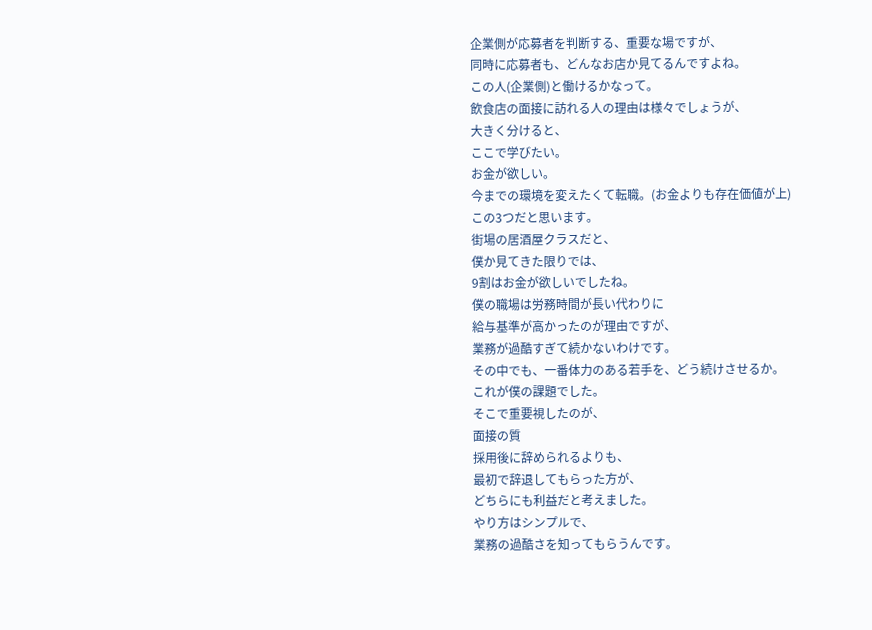企業側が応募者を判断する、重要な場ですが、
同時に応募者も、どんなお店か見てるんですよね。
この人(企業側)と働けるかなって。
飲食店の面接に訪れる人の理由は様々でしょうが、
大きく分けると、
ここで学びたい。
お金が欲しい。
今までの環境を変えたくて転職。(お金よりも存在価値が上)
この3つだと思います。
街場の居酒屋クラスだと、
僕か見てきた限りでは、
9割はお金が欲しいでしたね。
僕の職場は労務時間が長い代わりに
給与基準が高かったのが理由ですが、
業務が過酷すぎて続かないわけです。
その中でも、一番体力のある若手を、どう続けさせるか。
これが僕の課題でした。
そこで重要視したのが、
面接の質
採用後に辞められるよりも、
最初で辞退してもらった方が、
どちらにも利益だと考えました。
やり方はシンプルで、
業務の過酷さを知ってもらうんです。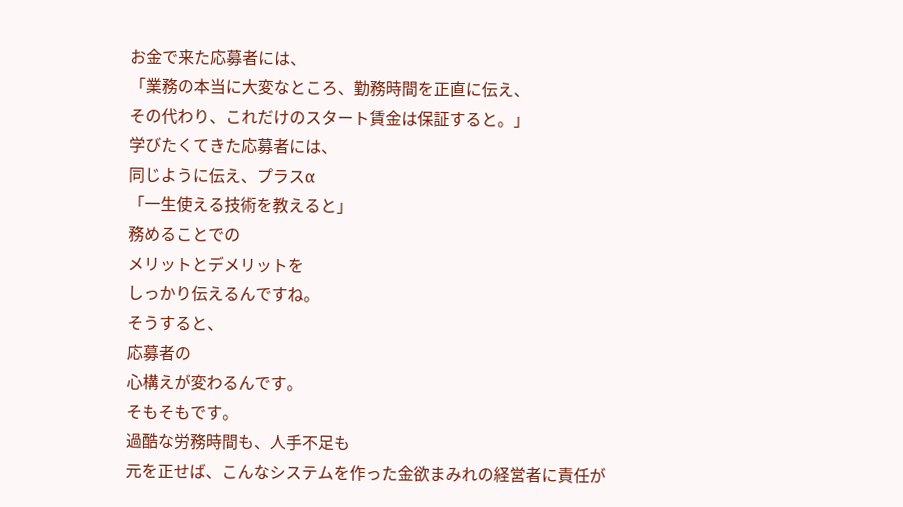お金で来た応募者には、
「業務の本当に大変なところ、勤務時間を正直に伝え、
その代わり、これだけのスタート賃金は保証すると。」
学びたくてきた応募者には、
同じように伝え、プラスα
「一生使える技術を教えると」
務めることでの
メリットとデメリットを
しっかり伝えるんですね。
そうすると、
応募者の
心構えが変わるんです。
そもそもです。
過酷な労務時間も、人手不足も
元を正せば、こんなシステムを作った金欲まみれの経営者に責任が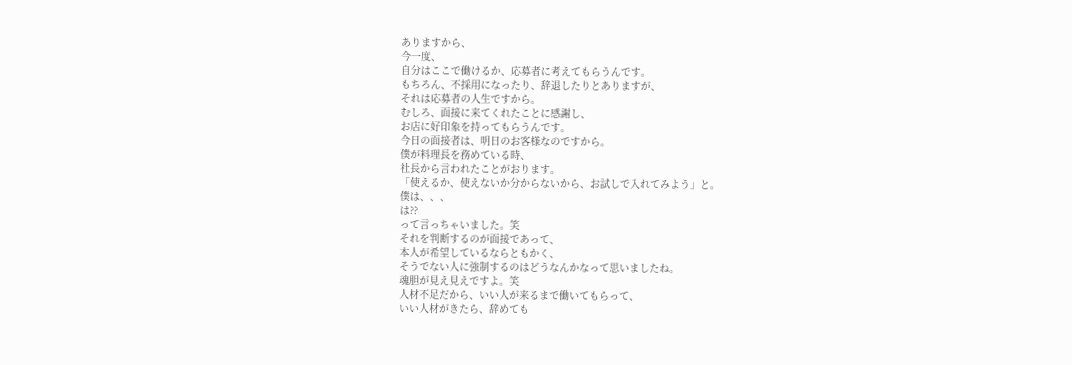ありますから、
今一度、
自分はここで働けるか、応募者に考えてもらうんです。
もちろん、不採用になったり、辞退したりとありますが、
それは応募者の人生ですから。
むしろ、面接に来てくれたことに感謝し、
お店に好印象を持ってもらうんです。
今日の面接者は、明日のお客様なのですから。
僕が料理長を務めている時、
社長から言われたことがおります。
「使えるか、使えないか分からないから、お試しで入れてみよう」と。
僕は、、、
は??
って言っちゃいました。笑
それを判断するのが面接であって、
本人が希望しているならともかく、
そうでない人に強制するのはどうなんかなって思いましたね。
魂胆が見え見えですよ。笑
人材不足だから、いい人が来るまで働いてもらって、
いい人材がきたら、辞めても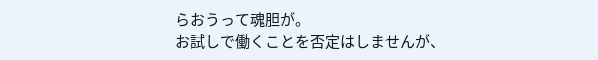らおうって魂胆が。
お試しで働くことを否定はしませんが、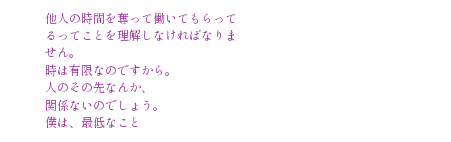他人の時間を奪って働いてもらってるってことを理解しなければなりません。
時は有限なのですから。
人のその先なんか、
関係ないのでしょう。
僕は、最低なこと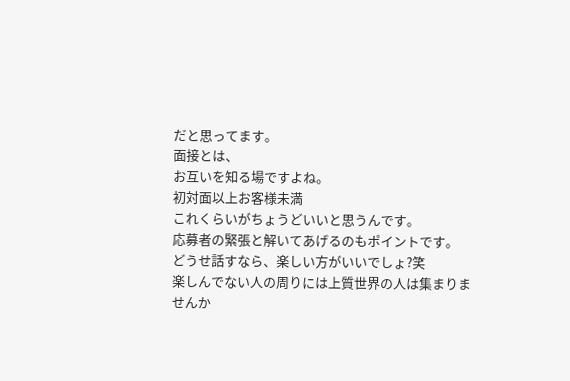だと思ってます。
面接とは、
お互いを知る場ですよね。
初対面以上お客様未満
これくらいがちょうどいいと思うんです。
応募者の緊張と解いてあげるのもポイントです。
どうせ話すなら、楽しい方がいいでしょ?笑
楽しんでない人の周りには上質世界の人は集まりませんか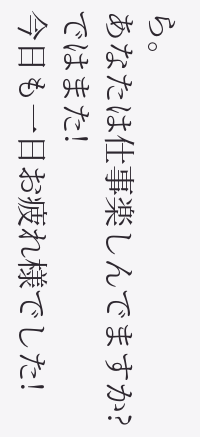ら。
あなたは仕事楽しんでますか?
ではまた!
今日も一日お疲れ様でした!